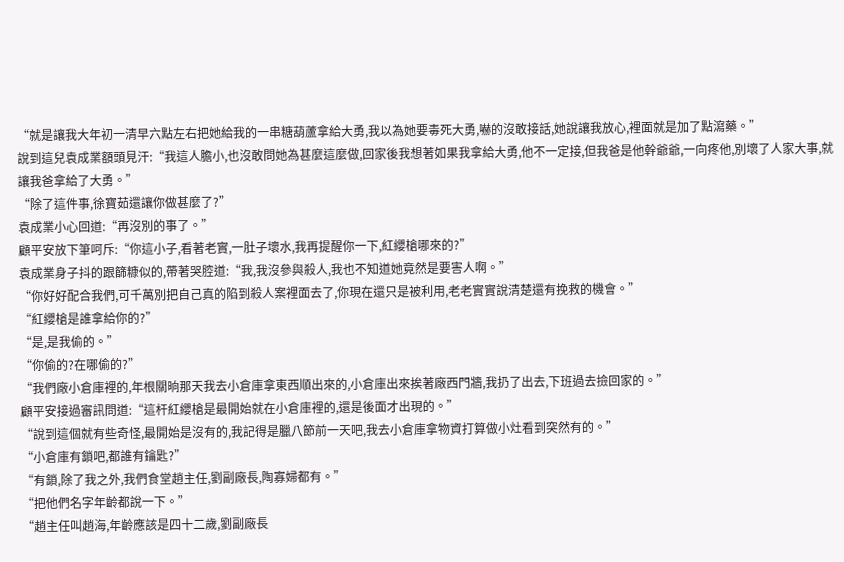“就是讓我大年初一清早六點左右把她給我的一串糖葫蘆拿給大勇,我以為她要毒死大勇,嚇的沒敢接話,她說讓我放心,裡面就是加了點瀉藥。”
說到這兒袁成業額頭見汗:“我這人膽小,也沒敢問她為甚麼這麼做,回家後我想著如果我拿給大勇,他不一定接,但我爸是他幹爺爺,一向疼他,別壞了人家大事,就讓我爸拿給了大勇。”
“除了這件事,徐寶茹還讓你做甚麼了?”
袁成業小心回道:“再沒別的事了。”
顧平安放下筆呵斥:“你這小子,看著老實,一肚子壞水,我再提醒你一下,紅纓槍哪來的?”
袁成業身子抖的跟篩糠似的,帶著哭腔道:“我,我沒參與殺人,我也不知道她竟然是要害人啊。”
“你好好配合我們,可千萬別把自己真的陷到殺人案裡面去了,你現在還只是被利用,老老實實說清楚還有挽救的機會。”
“紅纓槍是誰拿給你的?”
“是,是我偷的。”
“你偷的?在哪偷的?”
“我們廠小倉庫裡的,年根關晌那天我去小倉庫拿東西順出來的,小倉庫出來挨著廠西門牆,我扔了出去,下班過去撿回家的。”
顧平安接過審訊問道:“這杆紅纓槍是最開始就在小倉庫裡的,還是後面才出現的。”
“說到這個就有些奇怪,最開始是沒有的,我記得是臘八節前一天吧,我去小倉庫拿物資打算做小灶看到突然有的。”
“小倉庫有鎖吧,都誰有鑰匙?”
“有鎖,除了我之外,我們食堂趙主任,劉副廠長,陶寡婦都有。”
“把他們名字年齡都說一下。”
“趙主任叫趙海,年齡應該是四十二歲,劉副廠長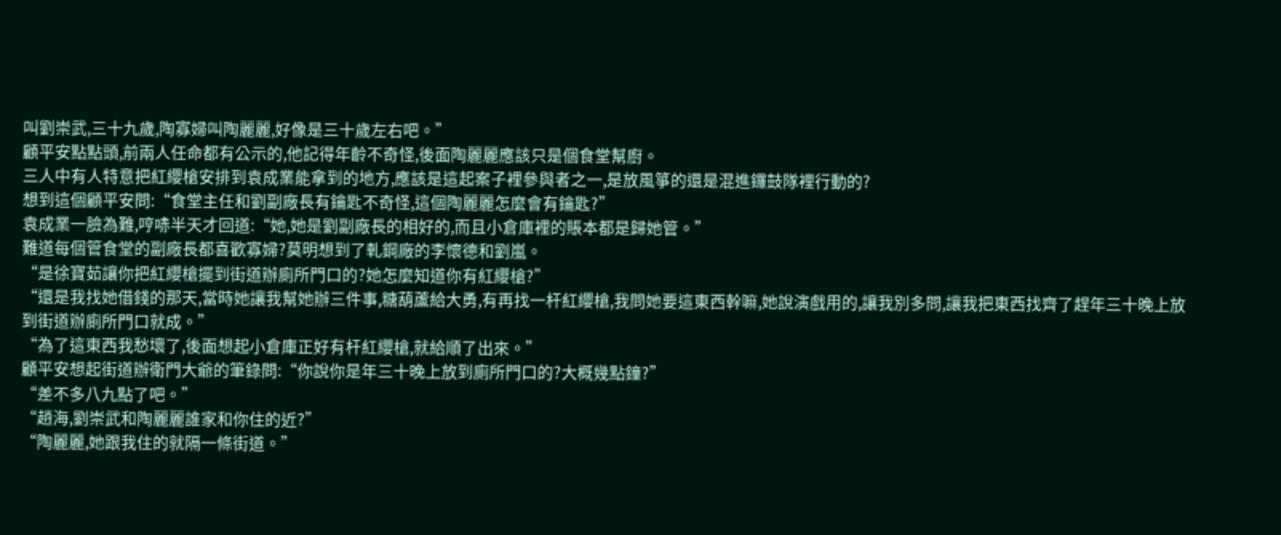叫劉崇武,三十九歲,陶寡婦叫陶麗麗,好像是三十歲左右吧。”
顧平安點點頭,前兩人任命都有公示的,他記得年齡不奇怪,後面陶麗麗應該只是個食堂幫廚。
三人中有人特意把紅纓槍安排到袁成業能拿到的地方,應該是這起案子裡參與者之一,是放風箏的還是混進鑼鼓隊裡行動的?
想到這個顧平安問:“食堂主任和劉副廠長有鑰匙不奇怪,這個陶麗麗怎麼會有鑰匙?”
袁成業一臉為難,哼哧半天才回道:“她,她是劉副廠長的相好的,而且小倉庫裡的賬本都是歸她管。”
難道每個管食堂的副廠長都喜歡寡婦?莫明想到了軋鋼廠的李懷德和劉嵐。
“是徐寶茹讓你把紅纓槍擺到街道辦廁所門口的?她怎麼知道你有紅纓槍?”
“還是我找她借錢的那天,當時她讓我幫她辦三件事,糖葫蘆給大勇,有再找一杆紅纓槍,我問她要這東西幹嘛,她說演戲用的,讓我別多問,讓我把東西找齊了趕年三十晚上放到街道辦廁所門口就成。”
“為了這東西我愁壞了,後面想起小倉庫正好有杆紅纓槍,就給順了出來。”
顧平安想起街道辦衛門大爺的筆錄問:“你說你是年三十晚上放到廁所門口的?大概幾點鐘?”
“差不多八九點了吧。”
“趙海,劉崇武和陶麗麗誰家和你住的近?”
“陶麗麗,她跟我住的就隔一條街道。”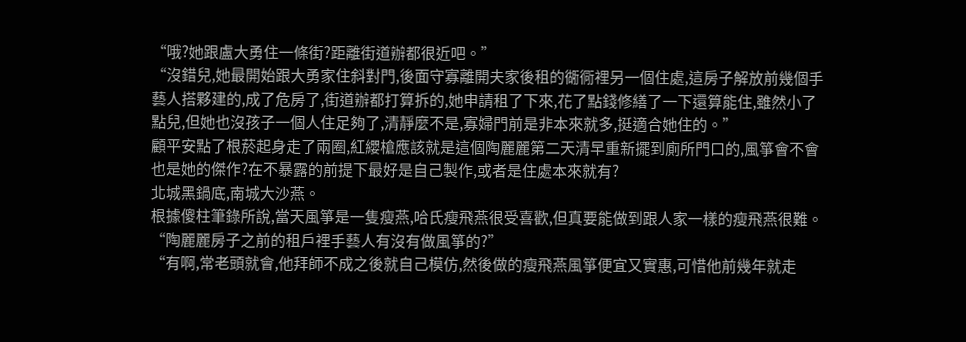“哦?她跟盧大勇住一條街?距離街道辦都很近吧。”
“沒錯兒,她最開始跟大勇家住斜對門,後面守寡離開夫家後租的衚衕裡另一個住處,這房子解放前幾個手藝人搭夥建的,成了危房了,街道辦都打算拆的,她申請租了下來,花了點錢修繕了一下還算能住,雖然小了點兒,但她也沒孩子一個人住足夠了,清靜麼不是,寡婦門前是非本來就多,挺適合她住的。”
顧平安點了根菸起身走了兩圈,紅纓槍應該就是這個陶麗麗第二天清早重新擺到廁所門口的,風箏會不會也是她的傑作?在不暴露的前提下最好是自己製作,或者是住處本來就有?
北城黑鍋底,南城大沙燕。
根據傻柱筆錄所說,當天風箏是一隻瘦燕,哈氏瘦飛燕很受喜歡,但真要能做到跟人家一樣的瘦飛燕很難。
“陶麗麗房子之前的租戶裡手藝人有沒有做風箏的?”
“有啊,常老頭就會,他拜師不成之後就自己模仿,然後做的瘦飛燕風箏便宜又實惠,可惜他前幾年就走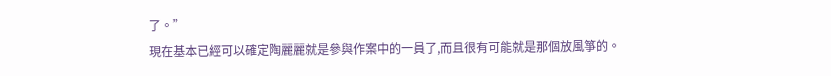了。”
現在基本已經可以確定陶麗麗就是參與作案中的一員了,而且很有可能就是那個放風箏的。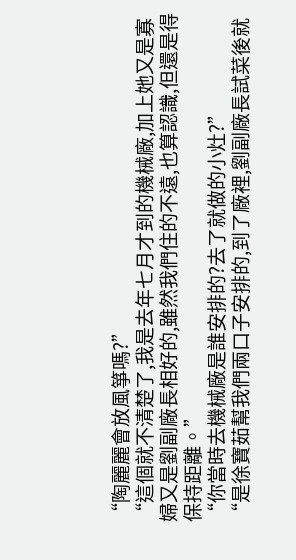“陶麗麗會放風箏嗎?”
“這個就不清楚了,我是去年七月才到的機械廠,加上她又是寡婦又是劉副廠長相好的,雖然我們住的不遠,也算認識,但還是得保持距離。”
“你當時去機械廠是誰安排的?去了就做的小灶?”
“是徐寶茹幫我們兩口子安排的,到了廠裡,劉副廠長試菜後就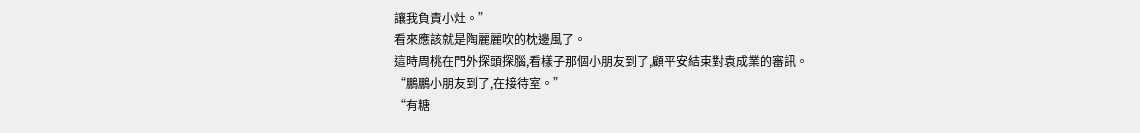讓我負責小灶。”
看來應該就是陶麗麗吹的枕邊風了。
這時周桃在門外探頭探腦,看樣子那個小朋友到了,顧平安結束對袁成業的審訊。
“鵬鵬小朋友到了,在接待室。”
“有糖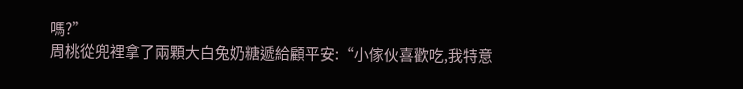嗎?”
周桃從兜裡拿了兩顆大白兔奶糖遞給顧平安:“小傢伙喜歡吃,我特意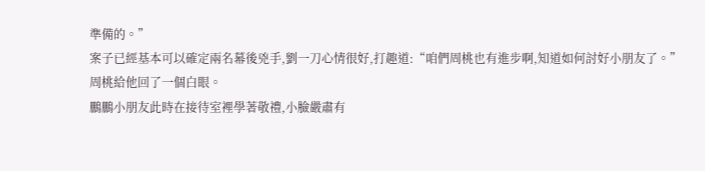準備的。”
案子已經基本可以確定兩名幕後兇手,劉一刀心情很好,打趣道:“咱們周桃也有進步啊,知道如何討好小朋友了。”
周桃給他回了一個白眼。
鵬鵬小朋友此時在接待室裡學著敬禮,小臉嚴肅有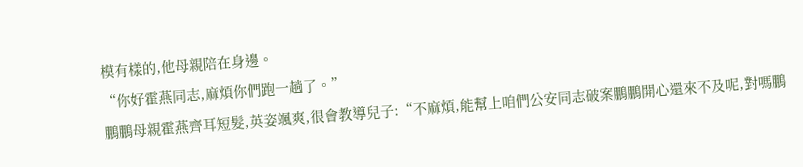模有樣的,他母親陪在身邊。
“你好霍燕同志,麻煩你們跑一趟了。”
鵬鵬母親霍燕齊耳短髮,英姿颯爽,很會教導兒子:“不麻煩,能幫上咱們公安同志破案鵬鵬開心還來不及呢,對嗎鵬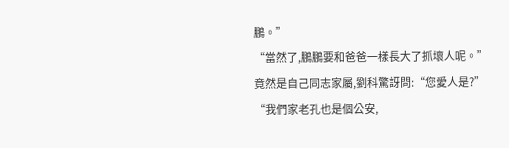鵬。”
“當然了,鵬鵬要和爸爸一樣長大了抓壞人呢。”
竟然是自己同志家屬,劉科驚訝問:“您愛人是?”
“我們家老孔也是個公安,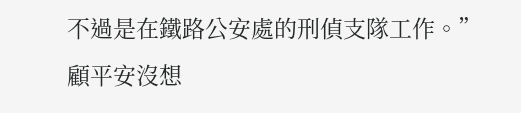不過是在鐵路公安處的刑偵支隊工作。”
顧平安沒想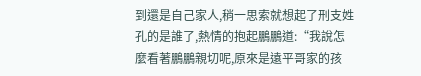到還是自己家人,稍一思索就想起了刑支姓孔的是誰了,熱情的抱起鵬鵬道:“我說怎麼看著鵬鵬親切呢,原來是遠平哥家的孩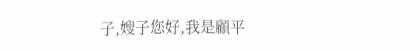子,嫂子您好,我是顧平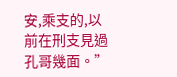安,乘支的,以前在刑支見過孔哥幾面。”